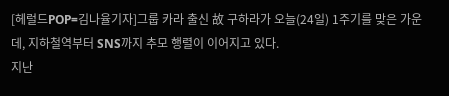[헤럴드POP=김나율기자]그룹 카라 출신 故 구하라가 오늘(24일) 1주기를 맞은 가운데, 지하철역부터 SNS까지 추모 행렬이 이어지고 있다.
지난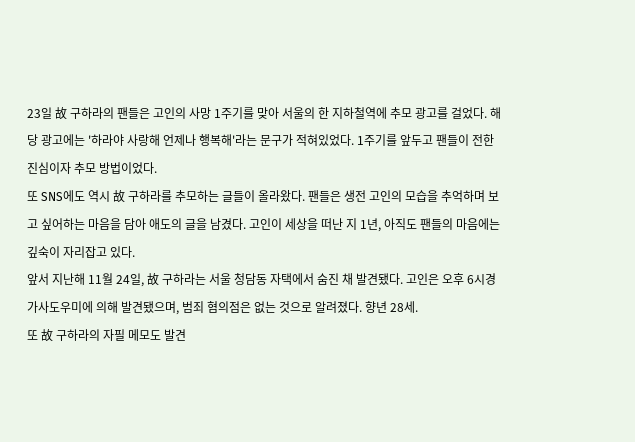23일 故 구하라의 팬들은 고인의 사망 1주기를 맞아 서울의 한 지하철역에 추모 광고를 걸었다. 해당 광고에는 '하라야 사랑해 언제나 행복해'라는 문구가 적혀있었다. 1주기를 앞두고 팬들이 전한 진심이자 추모 방법이었다.
또 SNS에도 역시 故 구하라를 추모하는 글들이 올라왔다. 팬들은 생전 고인의 모습을 추억하며 보고 싶어하는 마음을 담아 애도의 글을 남겼다. 고인이 세상을 떠난 지 1년, 아직도 팬들의 마음에는 깊숙이 자리잡고 있다.
앞서 지난해 11월 24일, 故 구하라는 서울 청담동 자택에서 숨진 채 발견됐다. 고인은 오후 6시경 가사도우미에 의해 발견됐으며, 범죄 혐의점은 없는 것으로 알려졌다. 향년 28세.
또 故 구하라의 자필 메모도 발견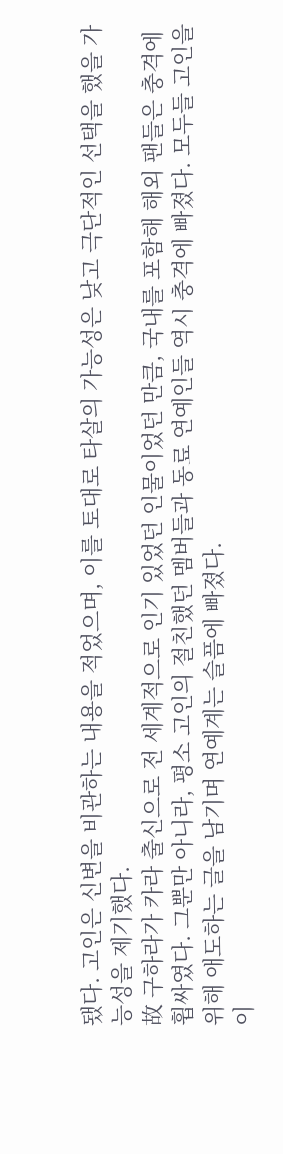됐다. 고인은 신변을 비관하는 내용을 적었으며, 이를 토대로 타살의 가능성은 낮고 극단적인 선택을 했을 가능성을 제기했다.
故 구하라가 카라 출신으로 전 세계적으로 인기 있었던 인물이었던 만큼, 국내를 포함해 해외 팬들은 충격에 휩싸였다. 그뿐만 아니라, 평소 고인의 절친했던 멤버들과 동료 연예인들 역시 충격에 빠졌다. 모두들 고인을 위해 애도하는 글을 남기며 연예계는 슬픔에 빠졌다.
이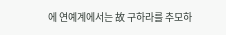에 연예계에서는 故 구하라를 추모하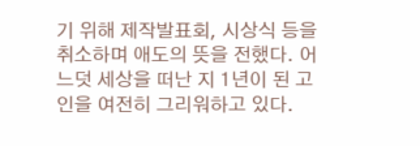기 위해 제작발표회, 시상식 등을 취소하며 애도의 뜻을 전했다. 어느덧 세상을 떠난 지 1년이 된 고인을 여전히 그리워하고 있다.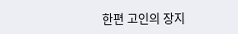한편 고인의 장지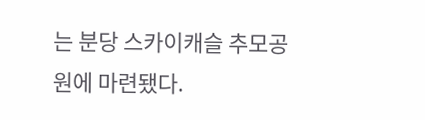는 분당 스카이캐슬 추모공원에 마련됐다.